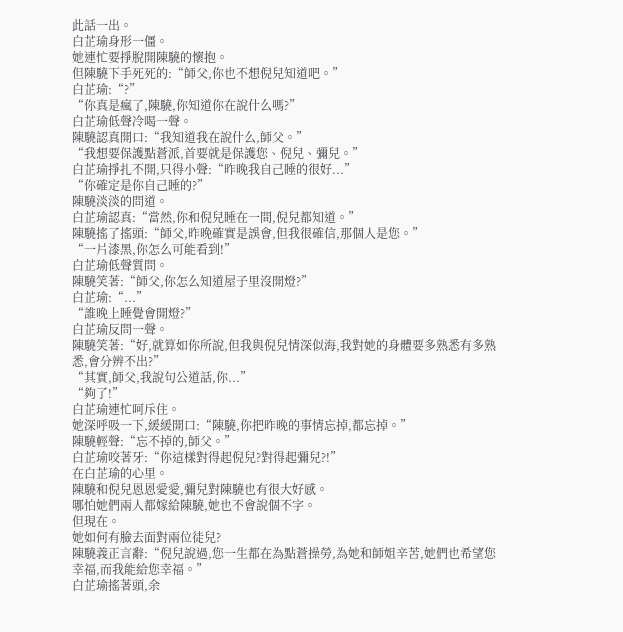此話一出。
白芷瑜身形一僵。
她連忙要掙脫開陳驍的懷抱。
但陳驍下手死死的:“師父,你也不想倪兒知道吧。”
白芷瑜:“?”
“你真是瘋了,陳驍,你知道你在說什么嗎?”
白芷瑜低聲冷喝一聲。
陳驍認真開口:“我知道我在說什么,師父。”
“我想要保護點蒼派,首要就是保護您、倪兒、彌兒。”
白芷瑜掙扎不開,只得小聲:“昨晚我自己睡的很好...”
“你確定是你自己睡的?”
陳驍淡淡的問道。
白芷瑜認真:“當然,你和倪兒睡在一間,倪兒都知道。”
陳驍搖了搖頭:“師父,昨晚確實是誤會,但我很確信,那個人是您。”
“一片漆黑,你怎么可能看到!”
白芷瑜低聲質問。
陳驍笑著:“師父,你怎么知道屋子里沒開燈?”
白芷瑜:“...”
“誰晚上睡覺會開燈?”
白芷瑜反問一聲。
陳驍笑著:“好,就算如你所說,但我與倪兒情深似海,我對她的身體要多熟悉有多熟悉,會分辨不出?”
“其實,師父,我說句公道話,你...”
“夠了!”
白芷瑜連忙呵斥住。
她深呼吸一下,緩緩開口:“陳驍,你把昨晚的事情忘掉,都忘掉。”
陳驍輕聲:“忘不掉的,師父。”
白芷瑜咬著牙:“你這樣對得起倪兒?對得起彌兒?!”
在白芷瑜的心里。
陳驍和倪兒恩恩愛愛,彌兒對陳驍也有很大好感。
哪怕她們兩人都嫁給陳驍,她也不會說個不字。
但現在。
她如何有臉去面對兩位徒兒?
陳驍義正言辭:“倪兒說過,您一生都在為點蒼操勞,為她和師姐辛苦,她們也希望您幸福,而我能給您幸福。”
白芷瑜搖著頭,余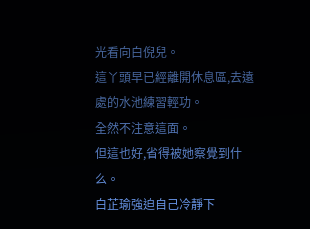光看向白倪兒。
這丫頭早已經離開休息區,去遠處的水池練習輕功。
全然不注意這面。
但這也好,省得被她察覺到什么。
白芷瑜強迫自己冷靜下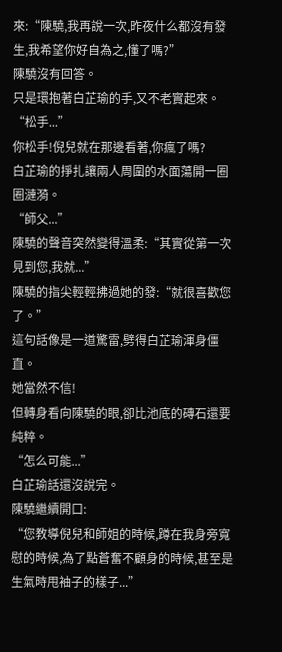來:“陳驍,我再說一次,昨夜什么都沒有發生,我希望你好自為之,懂了嗎?”
陳驍沒有回答。
只是環抱著白芷瑜的手,又不老實起來。
“松手...”
你松手!倪兒就在那邊看著,你瘋了嗎?
白芷瑜的掙扎讓兩人周圍的水面蕩開一圈圈漣漪。
“師父...”
陳驍的聲音突然變得溫柔:“其實從第一次見到您,我就...”
陳驍的指尖輕輕拂過她的發:“就很喜歡您了。”
這句話像是一道驚雷,劈得白芷瑜渾身僵直。
她當然不信!
但轉身看向陳驍的眼,卻比池底的磚石還要純粹。
“怎么可能...”
白芷瑜話還沒說完。
陳驍繼續開口:
“您教導倪兒和師姐的時候,蹲在我身旁寬慰的時候,為了點蒼奮不顧身的時候,甚至是生氣時甩袖子的樣子...”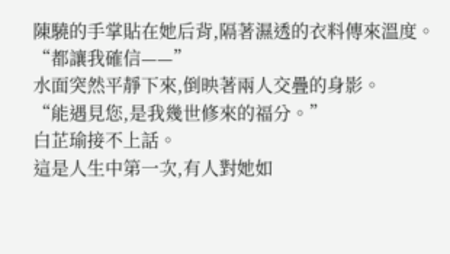陳驍的手掌貼在她后背,隔著濕透的衣料傳來溫度。
“都讓我確信——”
水面突然平靜下來,倒映著兩人交疊的身影。
“能遇見您,是我幾世修來的福分。”
白芷瑜接不上話。
這是人生中第一次,有人對她如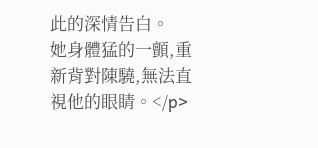此的深情告白。
她身體猛的一顫,重新背對陳驍,無法直視他的眼睛。</p>